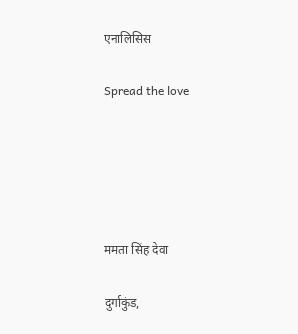एनालिसिस

Spread the love





ममता सिंह देवा

दुर्गाकुंड,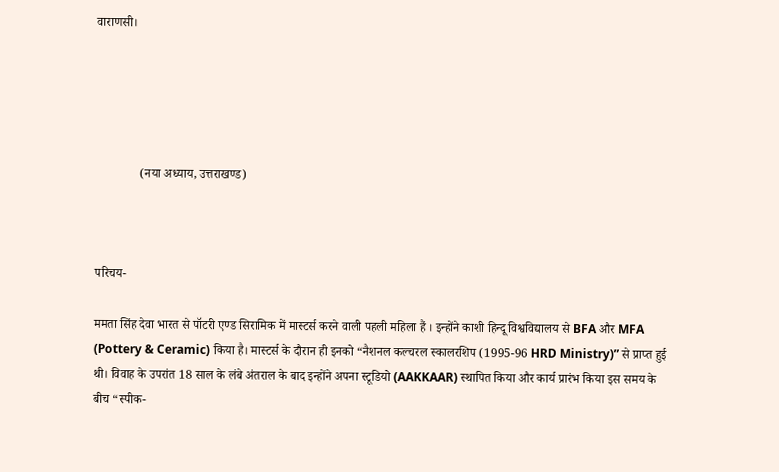वाराणसी।





              (नया अध्याय, उत्तराखण्ड)



परिचय-

ममता सिंह देवा भारत से पॉटरी एण्ड सिरामिक में मास्टर्स करने वाली पहली महिला हैं । इन्होंने काशी हिन्दू विश्वविद्यालय से BFA और MFA (Pottery & Ceramic) किया है। मास्टर्स के दौरान ही इनको “नैशनल कल्चरल स्कालरशिप (1995-96 HRD Ministry)” से प्राप्त हुई थी। विवाह के उपरांत 18 साल के लंबे अंतराल के बाद इन्होंने अपना स्टूडियो (AAKKAAR) स्थापित किया और कार्य प्रारंभ किया इस समय के बीच “स्पीक-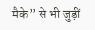मैके” से भी जुड़ीं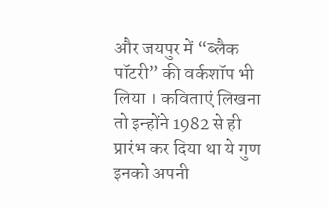और जयपुर में “ब्लैक पॉटरी” की वर्कशॉप भी लिया । कविताएं लिखना तो इन्होंने 1982 से ही प्रारंभ कर दिया था ये गुण इनको अपनी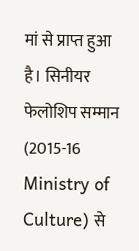मां से प्राप्त हुआ है। सिनीयर फेलोशिप सम्मान (2015-16 Ministry of Culture) से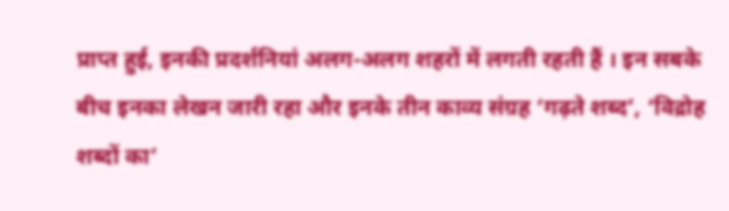प्राप्त हुई, इनकी प्रदर्शनियां अलग-अलग शहरों में लगती रहती हैं । इन सबके बीच इनका लेखन जारी रहा और इनके तीन काव्य संग्रह ‘गढ़ते शब्द’, ‘विद्रोह शब्दों का’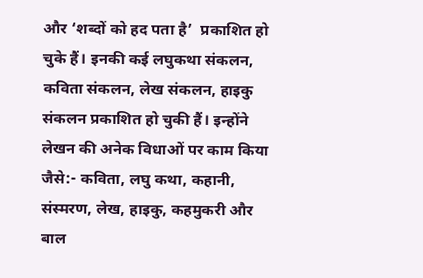और ‘शब्दों को हद पता है’  प्रकाशित हो चुके हैं। इनकी कई लघुकथा संकलन, कविता संकलन, लेख संकलन, हाइकु संकलन प्रकाशित हो चुकी हैं। इन्होंने लेखन की अनेक विधाओं पर काम किया जैसे:- कविता, लघु कथा, कहानी, संस्मरण, लेख, हाइकु, कहमुकरी और बाल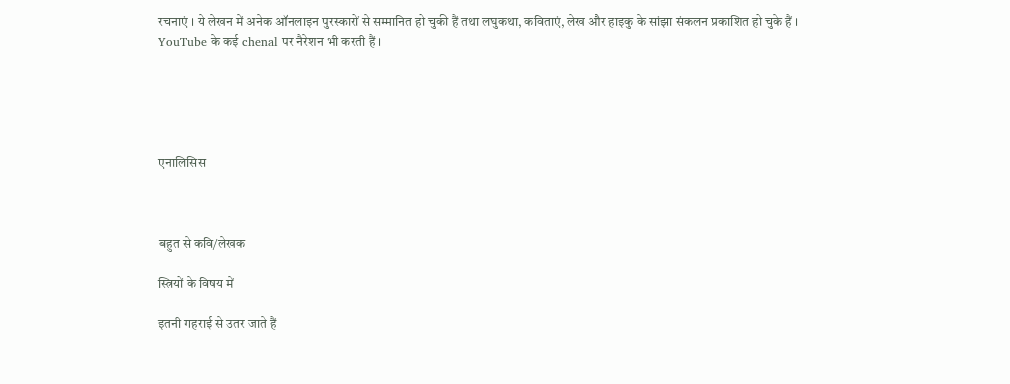रचनाएं । ये लेखन में अनेक ऑनलाइन पुरस्कारों से सम्मानित हो चुकी हैं तथा लघुकथा, कविताएं, लेख और हाइकु के सांझा संकलन प्रकाशित हो चुके हैं । YouTube के कई chenal पर नैरेशन भी करती हैं ।





एनालिसिस



बहुत से कवि/लेखक

स्त्रियों के विषय में

इतनी गहराई से उतर जाते हैं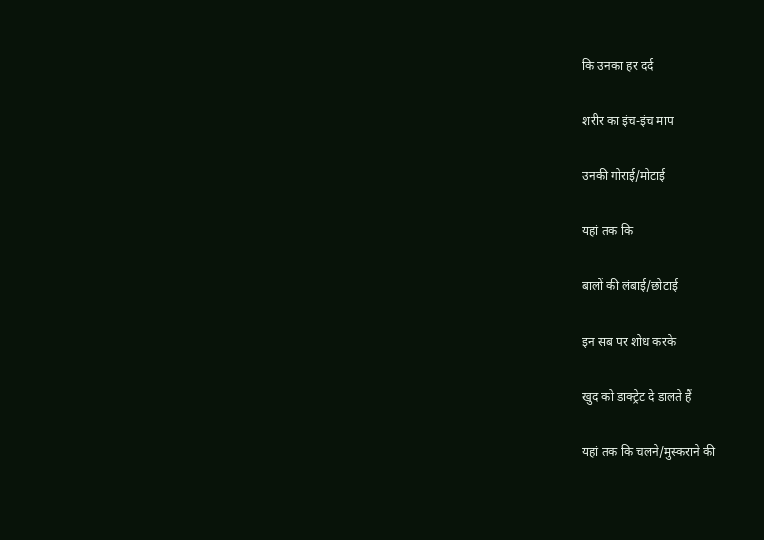कि उनका हर दर्द

शरीर का इंच-इंच माप

उनकी गोराई/मोटाई

यहां तक कि

बालों की लंबाई/छोटाई

इन सब पर शोध करके

खुद को डाक्ट्रेट दे डालते हैं

यहां तक कि चलने/मुस्कराने की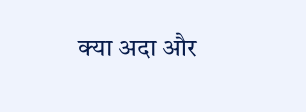क्या अदा और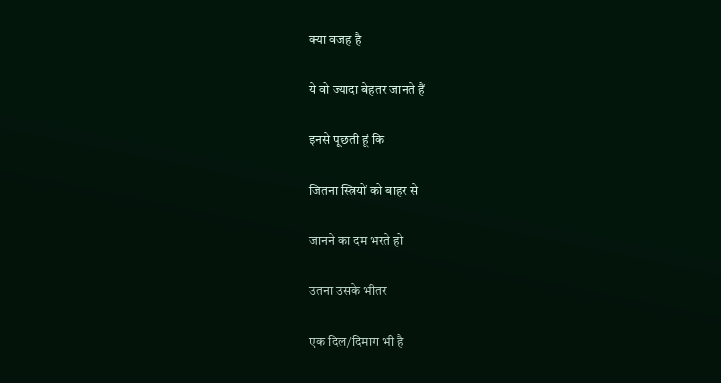क्या वजह है

ये वो ज्यादा बेहतर जानते हैं

इनसे पूछती हूं कि

जितना स्त्रियों को बाहर से

जानने का दम भरते हो

उतना उसके भीतर

एक दिल/दिमाग भी है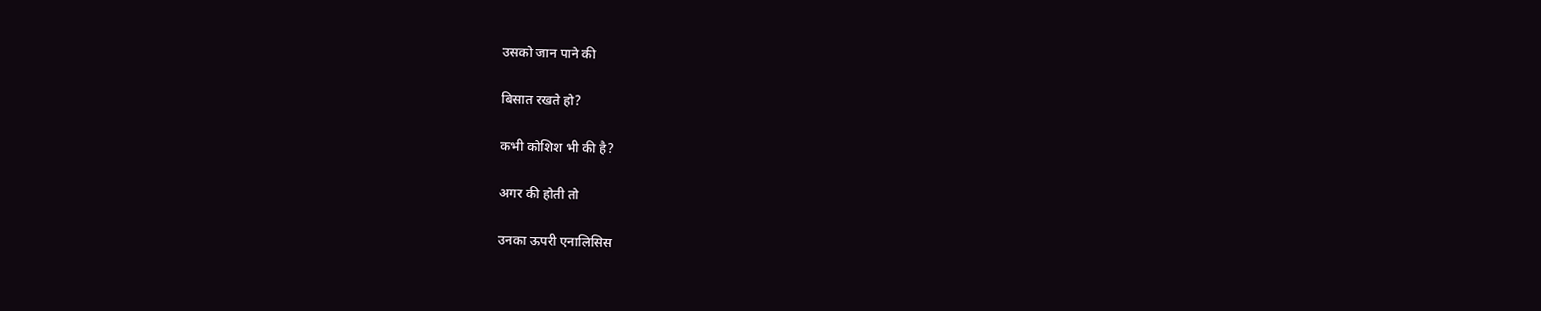उसको जान पाने की

बिसात रखते हो?

कभी कोशिश भी की है?

अगर की होती तो

उनका ऊपरी एनालिसिस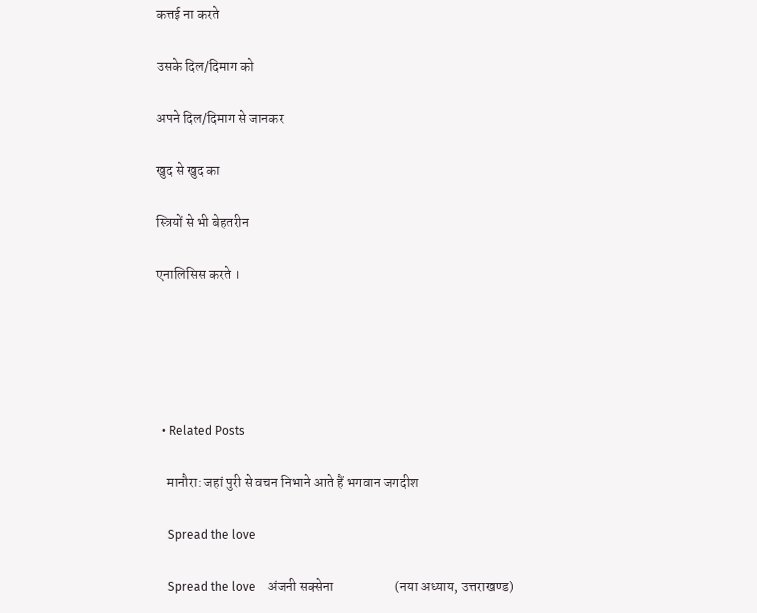कत्तई ना करते

उसके दिल/दिमाग को

अपने दिल/दिमाग से जानकर

खुद से खुद का

स्त्रियों से भी बेहतरीन

एनालिसिस करते ।





  • Related Posts

    मानौरा: जहां पुरी से वचन निभाने आते हैं भगवान जगदीश

    Spread the love

    Spread the love    अंजनी सक्सेना                      (नया अध्याय, उत्तराखण्ड)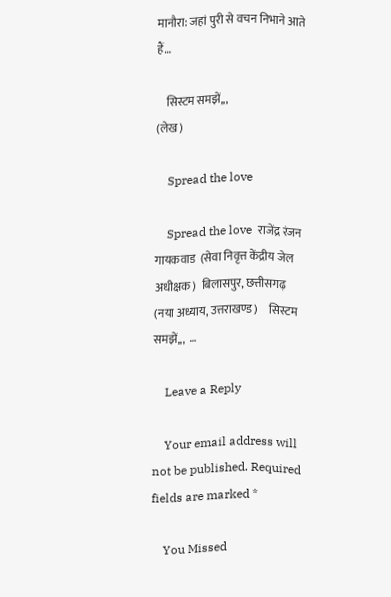मानौरा: जहां पुरी से वचन निभाने आते हैं…

    सिस्टम समझें,,,                           (लेख)

    Spread the love

    Spread the love  राजेंद्र रंजन गायकवाड  (सेवा निवृत्त केंद्रीय जेल अधीक्षक)  बिलासपुर, छत्तीसगढ़                    (नया अध्याय, उत्तराखण्ड)     सिस्टम समझें,,,  …

    Leave a Reply

    Your email address will not be published. Required fields are marked *

    You Missed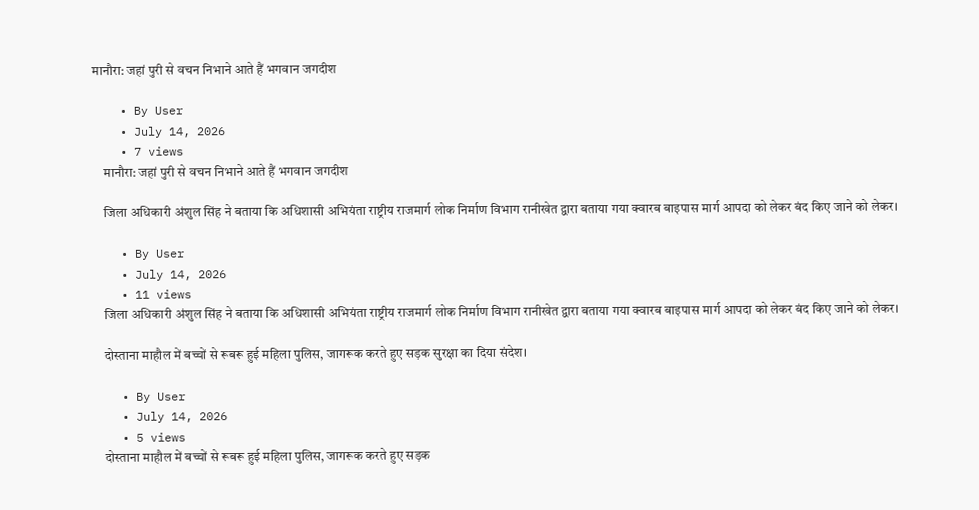मानौरा: जहां पुरी से वचन निभाने आते हैं भगवान जगदीश

    • By User
    • July 14, 2026
    • 7 views
    मानौरा: जहां पुरी से वचन निभाने आते हैं भगवान जगदीश

    जिला अधिकारी अंशुल सिंह ने बताया कि अधिशासी अभियंता राष्ट्रीय राजमार्ग लोक निर्माण विभाग रानीखेत द्वारा बताया गया क्वारब बाइपास मार्ग आपदा को लेकर बंद किए जाने को लेकर।

    • By User
    • July 14, 2026
    • 11 views
    जिला अधिकारी अंशुल सिंह ने बताया कि अधिशासी अभियंता राष्ट्रीय राजमार्ग लोक निर्माण विभाग रानीखेत द्वारा बताया गया क्वारब बाइपास मार्ग आपदा को लेकर बंद किए जाने को लेकर।

    दोस्ताना माहौल में बच्चों से रूबरू हुई महिला पुलिस, जागरूक करते हुए सड़क सुरक्षा का दिया संदेश।

    • By User
    • July 14, 2026
    • 5 views
    दोस्ताना माहौल में बच्चों से रूबरू हुई महिला पुलिस, जागरूक करते हुए सड़क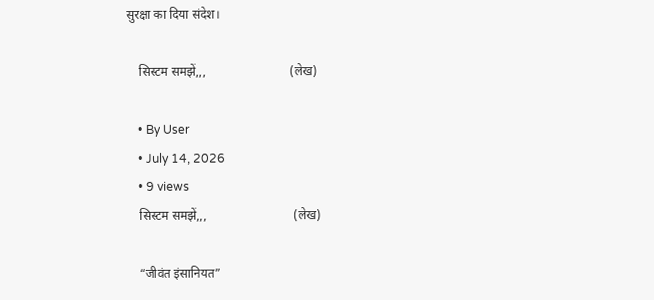सुरक्षा का दिया संदेश।

    सिस्टम समझें,,,                           (लेख)

    • By User
    • July 14, 2026
    • 9 views
    सिस्टम समझें,,,                            (लेख)

    “जीवंत इंसानियत”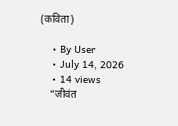(कविता)

    • By User
    • July 14, 2026
    • 14 views
    “जीवंत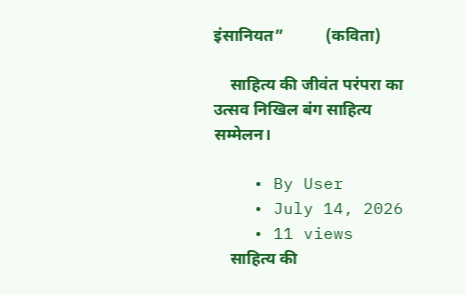इंसानियत”          (कविता)

    साहित्य की जीवंत परंपरा का उत्सव निखिल बंग साहित्य सम्मेलन।

    • By User
    • July 14, 2026
    • 11 views
    साहित्य की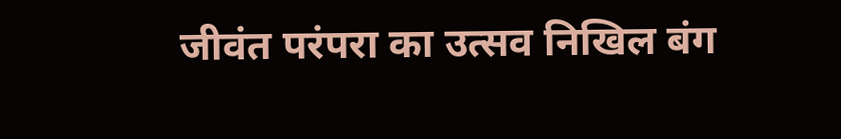जीवंत परंपरा का उत्सव निखिल बंग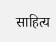साहित्य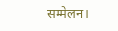सम्मेलन।